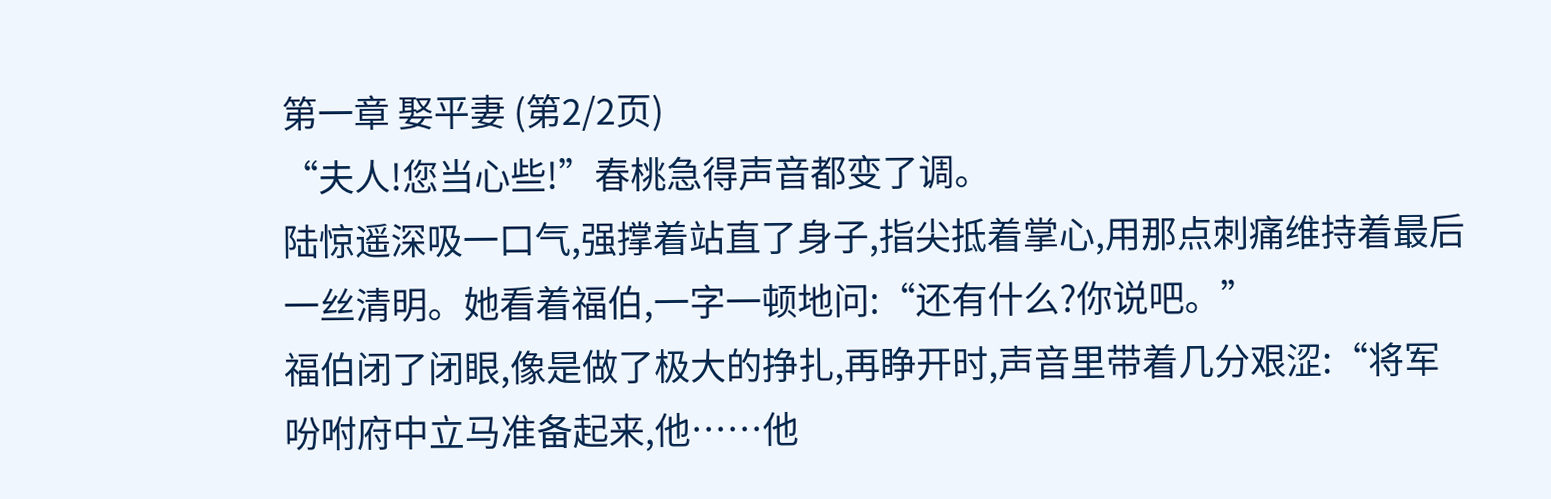第一章 娶平妻 (第2/2页)
“夫人!您当心些!”春桃急得声音都变了调。
陆惊遥深吸一口气,强撑着站直了身子,指尖抵着掌心,用那点刺痛维持着最后一丝清明。她看着福伯,一字一顿地问:“还有什么?你说吧。”
福伯闭了闭眼,像是做了极大的挣扎,再睁开时,声音里带着几分艰涩:“将军吩咐府中立马准备起来,他……他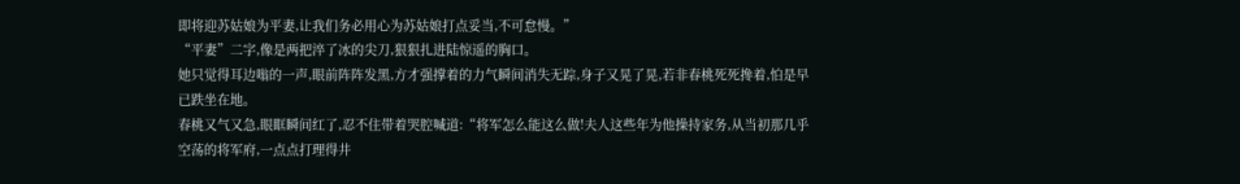即将迎苏姑娘为平妻,让我们务必用心为苏姑娘打点妥当,不可怠慢。”
“平妻”二字,像是两把淬了冰的尖刀,狠狠扎进陆惊遥的胸口。
她只觉得耳边嗡的一声,眼前阵阵发黑,方才强撑着的力气瞬间消失无踪,身子又晃了晃,若非春桃死死搀着,怕是早已跌坐在地。
春桃又气又急,眼眶瞬间红了,忍不住带着哭腔喊道:“将军怎么能这么做!夫人这些年为他操持家务,从当初那几乎空荡的将军府,一点点打理得井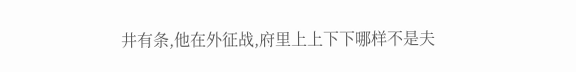井有条,他在外征战,府里上上下下哪样不是夫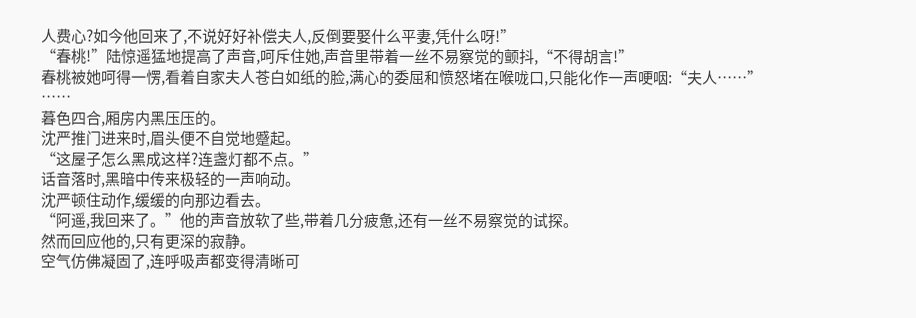人费心?如今他回来了,不说好好补偿夫人,反倒要娶什么平妻,凭什么呀!”
“春桃!”陆惊遥猛地提高了声音,呵斥住她,声音里带着一丝不易察觉的颤抖,“不得胡言!”
春桃被她呵得一愣,看着自家夫人苍白如纸的脸,满心的委屈和愤怒堵在喉咙口,只能化作一声哽咽:“夫人……”
……
暮色四合,厢房内黑压压的。
沈严推门进来时,眉头便不自觉地蹙起。
“这屋子怎么黑成这样?连盏灯都不点。”
话音落时,黑暗中传来极轻的一声响动。
沈严顿住动作,缓缓的向那边看去。
“阿遥,我回来了。”他的声音放软了些,带着几分疲惫,还有一丝不易察觉的试探。
然而回应他的,只有更深的寂静。
空气仿佛凝固了,连呼吸声都变得清晰可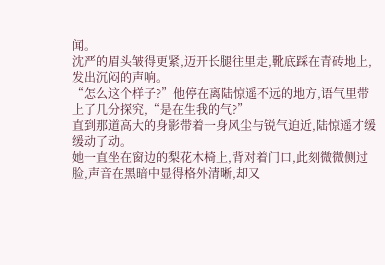闻。
沈严的眉头皱得更紧,迈开长腿往里走,靴底踩在青砖地上,发出沉闷的声响。
“怎么这个样子?”他停在离陆惊遥不远的地方,语气里带上了几分探究,“是在生我的气?”
直到那道高大的身影带着一身风尘与锐气迫近,陆惊遥才缓缓动了动。
她一直坐在窗边的梨花木椅上,背对着门口,此刻微微侧过脸,声音在黑暗中显得格外清晰,却又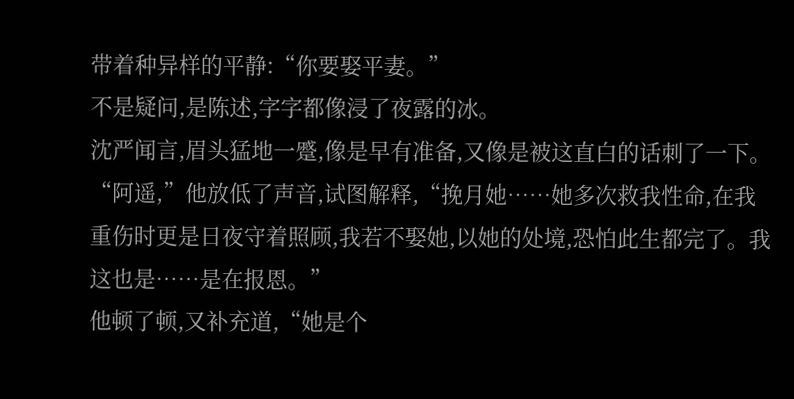带着种异样的平静:“你要娶平妻。”
不是疑问,是陈述,字字都像浸了夜露的冰。
沈严闻言,眉头猛地一蹙,像是早有准备,又像是被这直白的话刺了一下。
“阿遥,”他放低了声音,试图解释,“挽月她……她多次救我性命,在我重伤时更是日夜守着照顾,我若不娶她,以她的处境,恐怕此生都完了。我这也是……是在报恩。”
他顿了顿,又补充道,“她是个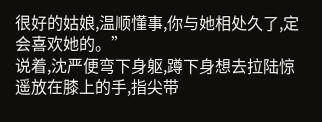很好的姑娘,温顺懂事,你与她相处久了,定会喜欢她的。”
说着,沈严便弯下身躯,蹲下身想去拉陆惊遥放在膝上的手,指尖带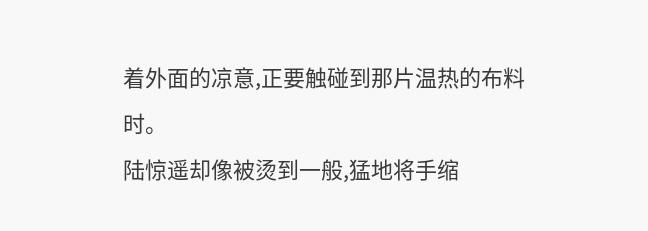着外面的凉意,正要触碰到那片温热的布料时。
陆惊遥却像被烫到一般,猛地将手缩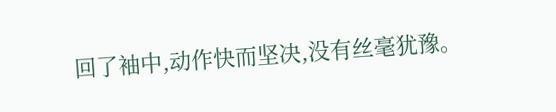回了袖中,动作快而坚决,没有丝毫犹豫。